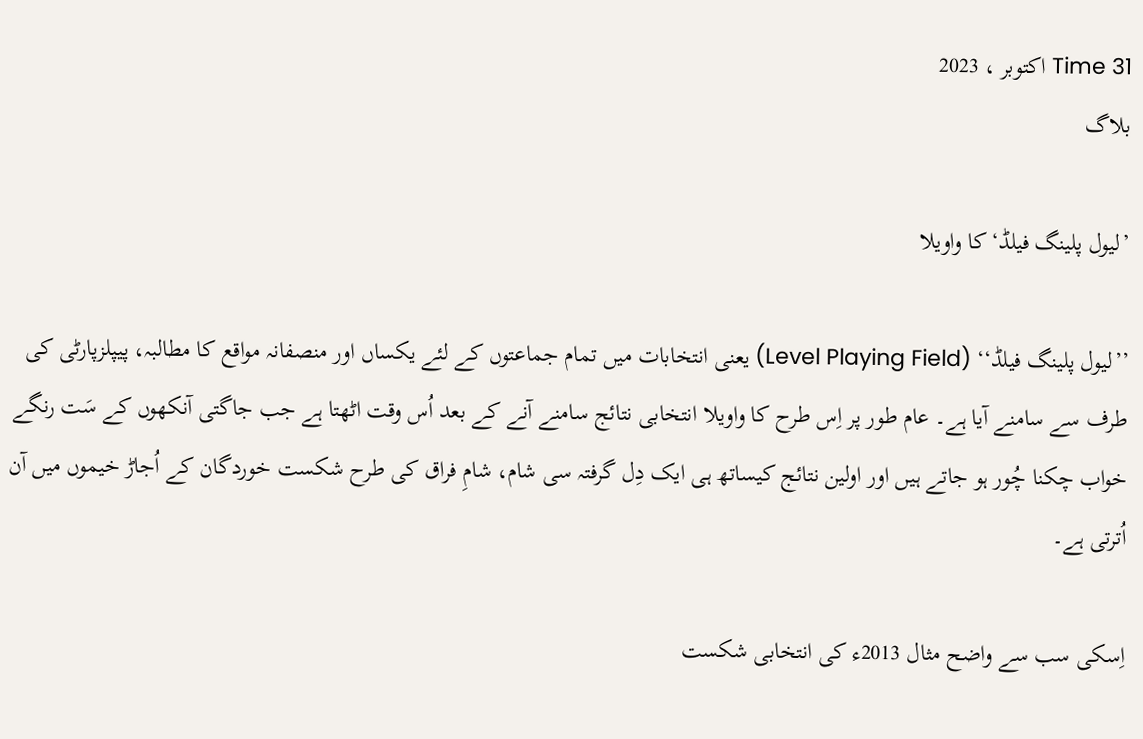Time 31 اکتوبر ، 2023
بلاگ

’لیول پلینگ فیلڈ‘ کا واویلا

’’لیول پلینگ فیلڈ‘‘ (Level Playing Field) یعنی انتخابات میں تمام جماعتوں کے لئے یکساں اور منصفانہ مواقع کا مطالبہ، پیپلزپارٹی کی طرف سے سامنے آیا ہے۔ عام طور پر اِس طرح کا واویلا انتخابی نتائج سامنے آنے کے بعد اُس وقت اٹھتا ہے جب جاگتی آنکھوں کے سَت رنگے خواب چکنا چُور ہو جاتے ہیں اور اولین نتائج کیساتھ ہی ایک دِل گرفتہ سی شام، شامِ فراق کی طرح شکست خوردگان کے اُجاڑ خیموں میں آن اُترتی ہے۔

اِسکی سب سے واضح مثال 2013ء کی انتخابی شکست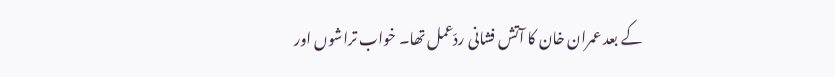کے بعد عمران خان کا آتش فشانی ردّعمل تھا۔ خواب تراشوں اور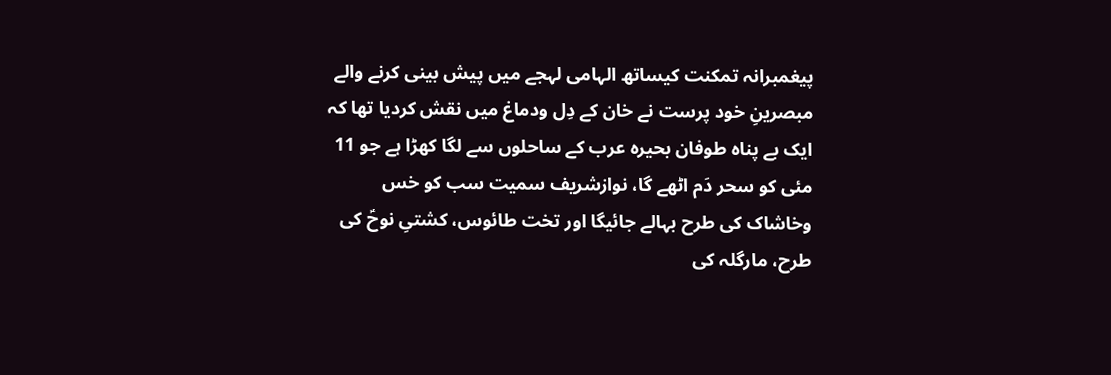پیغمبرانہ تمکنت کیساتھ الہامی لہجے میں پیش بینی کرنے والے مبصرینِ خود پرست نے خان کے دِل ودماغ میں نقش کردیا تھا کہ ایک بے پناہ طوفان بحیرہ عرب کے ساحلوں سے لگا کھڑا ہے جو 11 مئی کو سحر دَم اٹھے گا، نوازشریف سمیت سب کو خس وخاشاک کی طرح بہالے جائیگا اور تخت طائوس، کشتیِ نوحؑ کی طرح، مارگلہ کی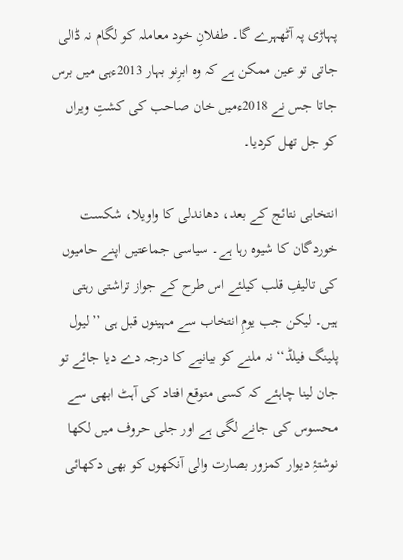پہاڑی پہ آٹھہرے گا۔ طفلانِ خود معاملہ کو لگام نہ ڈالی جاتی تو عین ممکن ہے کہ وہ ابرِنو بہار 2013ءہی میں برس جاتا جس نے 2018ءمیں خان صاحب کی کشتِ ویراں کو جل تھل کردیا۔

انتخابی نتائج کے بعد، دھاندلی کا واویلا، شکست خوردگان کا شیوہ رہا ہے۔ سیاسی جماعتیں اپنے حامیوں کی تالیفِ قلب کیلئے اس طرح کے جواز تراشتی رہتی ہیں۔ لیکن جب یومِ انتخاب سے مہینوں قبل ہی ’’لیول پلینگ فیلڈ‘‘ نہ ملنے کو بیانیے کا درجہ دے دیا جائے تو جان لینا چاہئے کہ کسی متوقع افتاد کی آہٹ ابھی سے محسوس کی جانے لگی ہے اور جلی حروف میں لکھا نوشتۂِ دیوار کمزور بصارت والی آنکھوں کو بھی دکھائی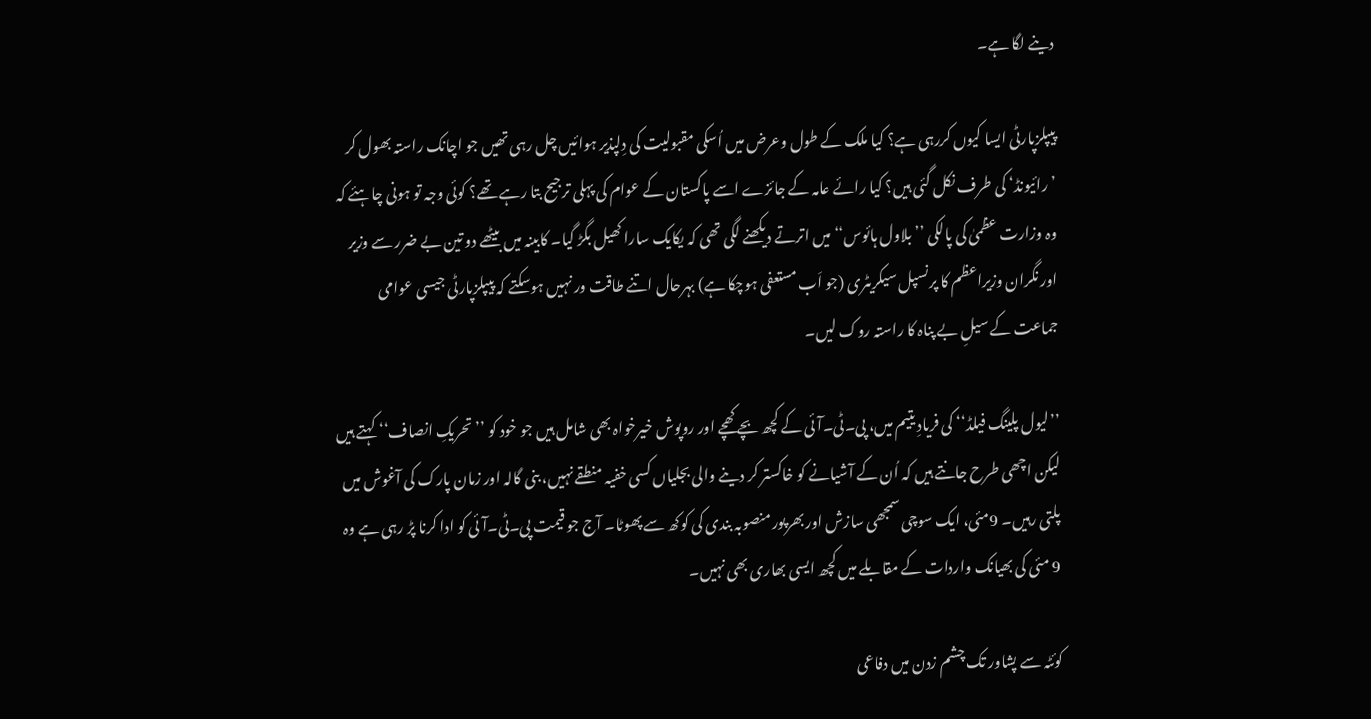دینے لگا ہے۔

پیپلزپارٹی ایسا کیوں کررہی ہے؟ کیا ملک کے طول وعرض میں اُسکی مقبولیت کی دِلپذیر ہوائیں چل رہی تھیں جو اچانک راستہ بھول کر ’رائیونڈ‘ کی طرف نکل گئی ہیں؟ کیا رائے عامہ کے جائزے اسے پاکستان کے عوام کی پہلی ترجیح بتا رہے تھے؟ کوئی وجہ تو ہونی چاہئے کہ وہ وزارت عظمیٰ کی پالکی ’’بلاول ہائوس‘‘ میں اترتے دیکھنے لگی تھی کہ یکایک سارا کھیل بگڑ گیا۔ کابینہ میں بیٹھے دو تین بے ضرر سے وزیر اور نگران وزیراعظم کا پرنسپل سیکریٹری (جو اَب مستعفی ہوچکا ہے) بہرحال اتنے طاقت ور نہیں ہوسکتے کہ پیپلزپارٹی جیسی عوامی جماعت کے سیلِ بے پناہ کا راستہ روک لیں۔

’’لیول پلینگ فیلڈ‘‘ کی فریادِ یتیم میں، پی۔ٹی۔آئی کے کچھ بچے کھچے اور روپوش خیرخواہ بھی شامل ہیں جو خود کو ’’تحریکِ انصاف‘‘ کہتے ہیں لیکن اچھی طرح جانتے ہیں کہ اُن کے آشیانے کو خاکستر کر دینے والی بجلیاں کسی خفیہ منطقے نہیں، بنی گالہ اور زمان پارک کی آغوش میں پلتی رہیں۔ 9مئی، ایک سوچی سمجھی سازش اور بھرپور منصوبہ بندی کی کوکھ سے پھوٹا۔ آج جو قیمت پی۔ٹی۔آئی کو ادا کرنا پڑ رہی ہے وہ 9 مئی کی بھیانک واردات کے مقابلے میں کچھ ایسی بھاری بھی نہیں۔

کوئٹہ سے پشاور تک چشم زدن میں دفاعی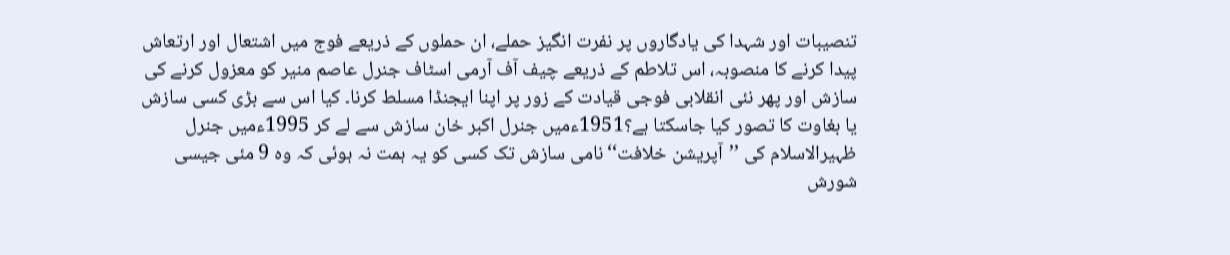تنصیبات اور شہدا کی یادگاروں پر نفرت انگیز حملے، ان حملوں کے ذریعے فوج میں اشتعال اور ارتعاش پیدا کرنے کا منصوبہ، اس تلاطم کے ذریعے چیف آف آرمی اسٹاف جنرل عاصم منیر کو معزول کرنے کی سازش اور پھر نئی انقلابی فوجی قیادت کے زور پر اپنا ایجنڈا مسلط کرنا۔ کیا اس سے بڑی کسی سازش یا بغاوت کا تصور کیا جاسکتا ہے؟1951ءمیں جنرل اکبر خان سازش سے لے کر 1995ءمیں جنرل ظہیرالاسلام کی ’’آپریشن خلافت‘‘نامی سازش تک کسی کو یہ ہمت نہ ہوئی کہ وہ 9 مئی جیسی شورش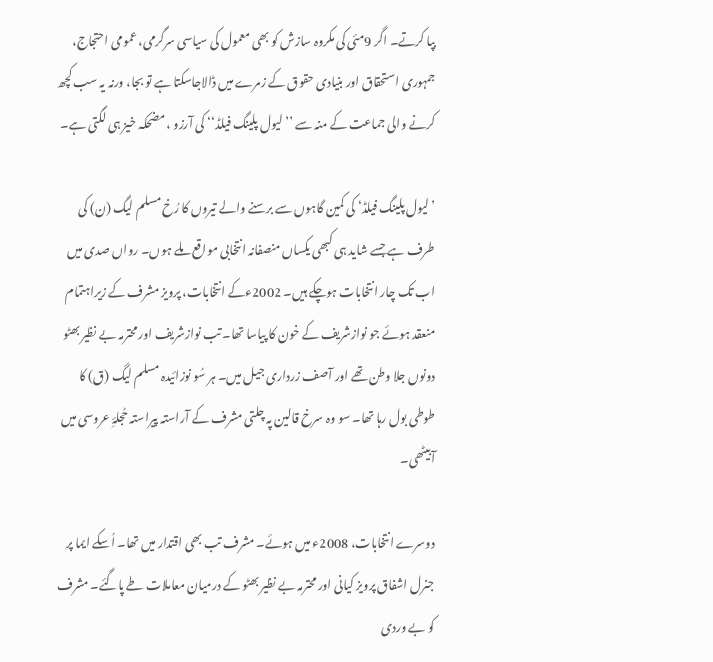بپا کرتے۔ اگر 9مئی کی مکروہ سازش کو بھی معمول کی سیاسی سرگرمی، عمومی احتجاج، جمہوری استحقاق اور بنیادی حقوق کے زمرے میں ڈالاجاسکتا ہے تو بجا، ورنہ یہ سب کچھ کرنے والی جماعت کے منہ سے ’’لیول پلینگ فیلڈ‘‘ کی آرزو ، مضحکہ خیز ہی لگتی ہے۔

’لیول پلینگ فیلڈ‘ کی کمین گاہوں سے برسنے والے تیروں کا رُخ مسلم لیگ (ن) کی طرف ہے جسے شاید ہی کبھی یکساں منصفانہ انتخابی مواقع ملے ہوں۔ رواں صدی میں اب تک چار انتخابات ہوچکے ہیں۔ 2002ءکے انتخابات، پرویز مشرف کے زیراہتمام منعقد ہوئے جو نوازشریف کے خون کا پیاسا تھا۔ تب نوازشریف اور محترمہ بے نظیر بھٹو دونوں جلا وطن تھے اور آصف زرداری جیل میں۔ ہر سُو نوزائیدہ مسلم لیگ (ق) کا طوطی بول رہا تھا۔ سو وہ سرخ قالین پہ چلتی مشرف کے آراستہ پیراستہ حُجلۂِ عروسی میں آبیٹھی۔

دوسرے انتخابات، 2008ء میں ہوئے۔ مشرف تب بھی اقتدار میں تھا۔ اُسکے ایما پر جنرل اشفاق پرویز کیانی اور محترمہ بے نظیر بھٹو کے درمیان معاملات طے پاگئے۔ مشرف کو بے وردی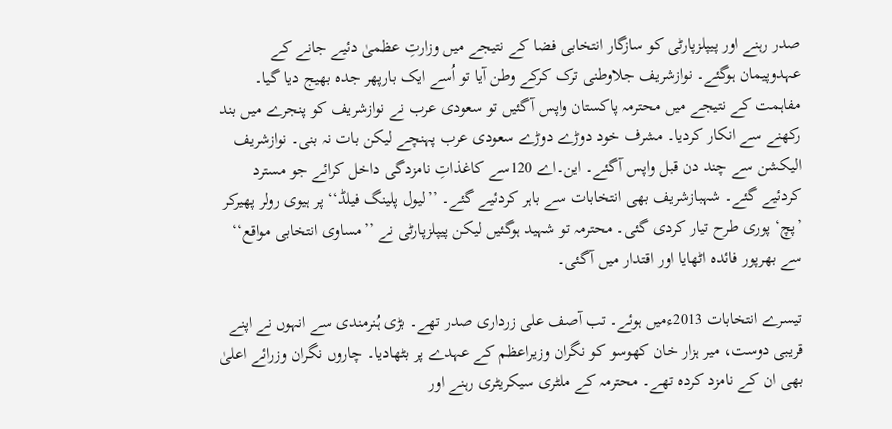صدر رہنے اور پیپلزپارٹی کو سازگار انتخابی فضا کے نتیجے میں وزارتِ عظمیٰ دئیے جانے کے عہدوپیمان ہوگئے۔ نوازشریف جلاوطنی ترک کرکے وطن آیا تو اُسے ایک بارپھر جدہ بھیج دیا گیا۔ مفاہمت کے نتیجے میں محترمہ پاکستان واپس آگئیں تو سعودی عرب نے نوازشریف کو پنجرے میں بند رکھنے سے انکار کردیا۔ مشرف خود دوڑے دوڑے سعودی عرب پہنچے لیکن بات نہ بنی۔ نوازشریف الیکشن سے چند دن قبل واپس آگئے۔ این۔اے 120سے کاغذاتِ نامزدگی داخل کرائے جو مسترد کردئیے گئے۔ شہبازشریف بھی انتخابات سے باہر کردئیے گئے۔ ’’لیول پلینگ فیلڈ‘‘ پر ہیوی رولر پھیرکر ’پچ‘ پوری طرح تیار کردی گئی۔ محترمہ تو شہید ہوگئیں لیکن پیپلزپارٹی نے ’’مساوی انتخابی مواقع‘‘ سے بھرپور فائدہ اٹھایا اور اقتدار میں آگئی۔

تیسرے انتخابات 2013ءمیں ہوئے۔ تب آصف علی زرداری صدر تھے۔ بڑی ہُنرمندی سے انہوں نے اپنے قریبی دوست، میر ہزار خان کھوسو کو نگران وزیراعظم کے عہدے پر بٹھادیا۔ چاروں نگران وزرائے اعلیٰ بھی ان کے نامزد کردہ تھے۔ محترمہ کے ملٹری سیکریٹری رہنے اور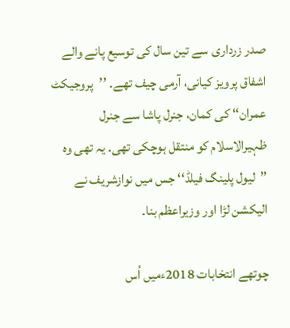صدر زرداری سے تین سال کی توسیع پانے والے اشفاق پرویز کیانی، آرمی چیف تھے۔ ’’پروجیکٹ عمران‘‘ کی کمان، جنرل پاشا سے جنرل ظہیرالاسلام کو منتقل ہوچکی تھی۔ یہ تھی وہ ’’لیول پلینگ فیلڈ‘‘ جس میں نوازشریف نے الیکشن لڑا اور وزیراعظم بنا۔

چوتھے انتخابات 2018ءمیں اُس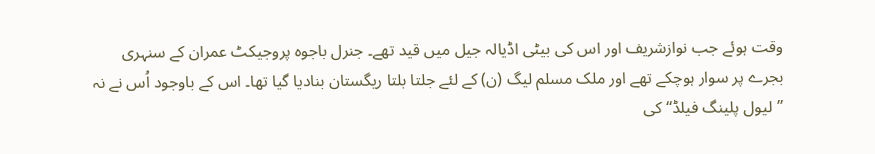وقت ہوئے جب نوازشریف اور اس کی بیٹی اڈیالہ جیل میں قید تھے۔ جنرل باجوہ پروجیکٹ عمران کے سنہری بجرے پر سوار ہوچکے تھے اور ملک مسلم لیگ (ن) کے لئے جلتا بلتا ریگستان بنادیا گیا تھا۔ اس کے باوجود اُس نے نہ ’’لیول پلینگ فیلڈ‘‘ کی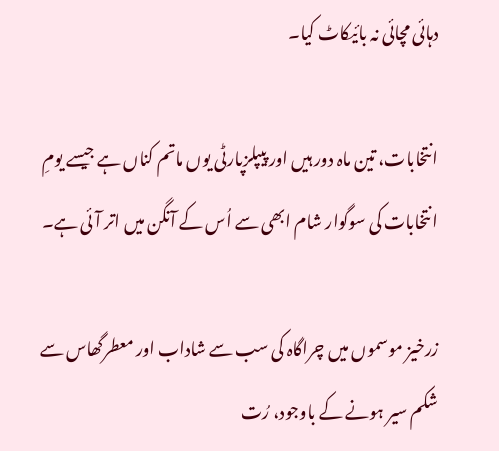دہائی مچائی نہ بائیکاٹ کیا۔

انتخابات، تین ماہ دور ہیں اور پیپلزپارٹی یوں ماتم کناں ہے جیسے یومِ انتخابات کی سوگوار شام ابھی سے اُس کے آنگن میں اتر آئی ہے۔

زرخیز موسموں میں چراگاہ کی سب سے شاداب اور معطرگھاس سے شکم سیر ہونے کے باوجود، رُت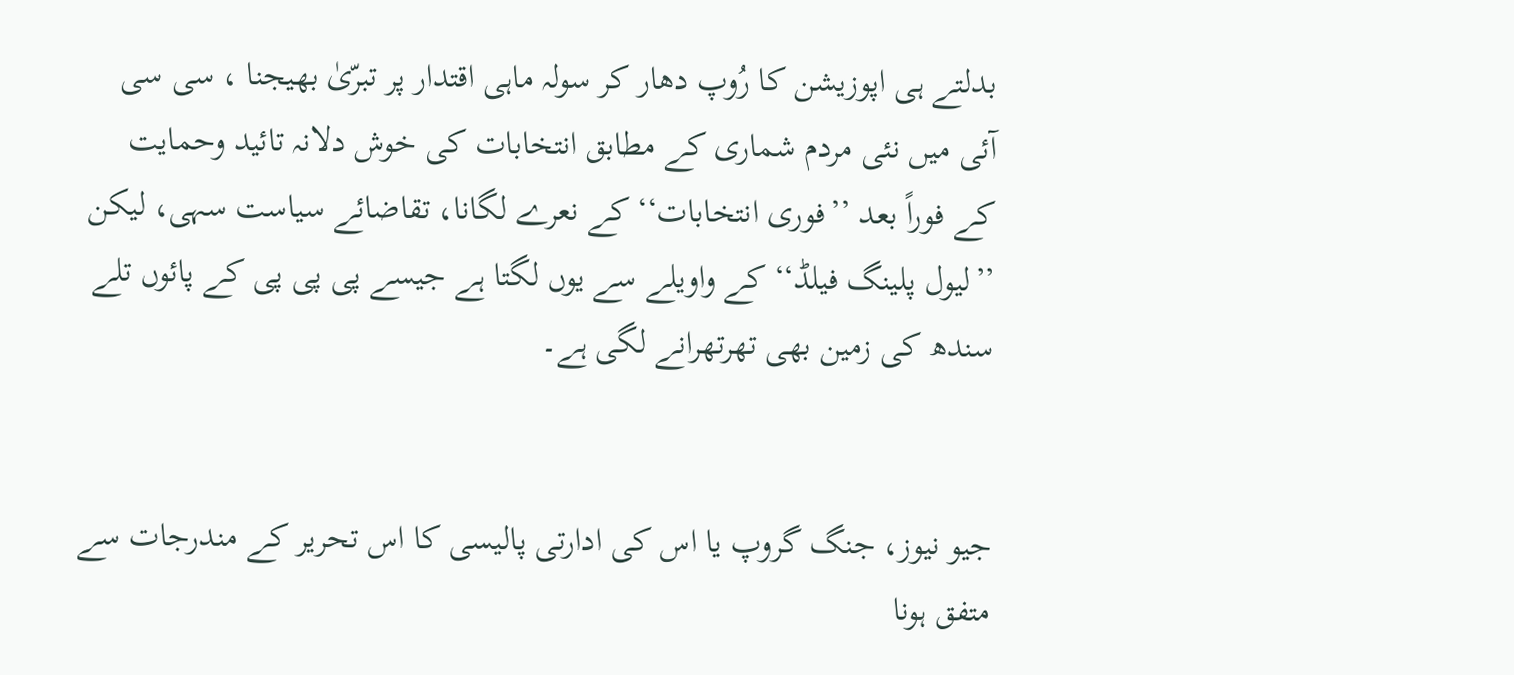بدلتے ہی اپوزیشن کا رُوپ دھار کر سولہ ماہی اقتدار پر تبرّیٰ بھیجنا ، سی سی آئی میں نئی مردم شماری کے مطابق انتخابات کی خوش دلانہ تائید وحمایت کے فوراً بعد ’’فوری انتخابات‘‘ کے نعرے لگانا، تقاضائے سیاست سہی، لیکن ’’لیول پلینگ فیلڈ‘‘ کے واویلے سے یوں لگتا ہے جیسے پی پی پی کے پائوں تلے سندھ کی زمین بھی تھرتھرانے لگی ہے۔


جیو نیوز، جنگ گروپ یا اس کی ادارتی پالیسی کا اس تحریر کے مندرجات سے متفق ہونا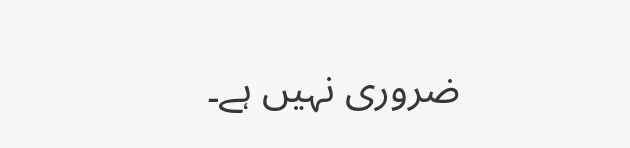ضروری نہیں ہے۔